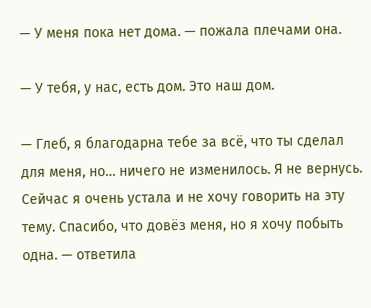— У меня пока нет дома. — пожала плечами она.

— У тебя, у нас, есть дом. Это наш дом.

— Глеб, я благодарна тебе за всё, что ты сделал для меня, но… ничего не изменилось. Я не вернусь. Сейчас я очень устала и не хочу говорить на эту тему. Спасибо, что довёз меня, но я хочу побыть одна. — ответила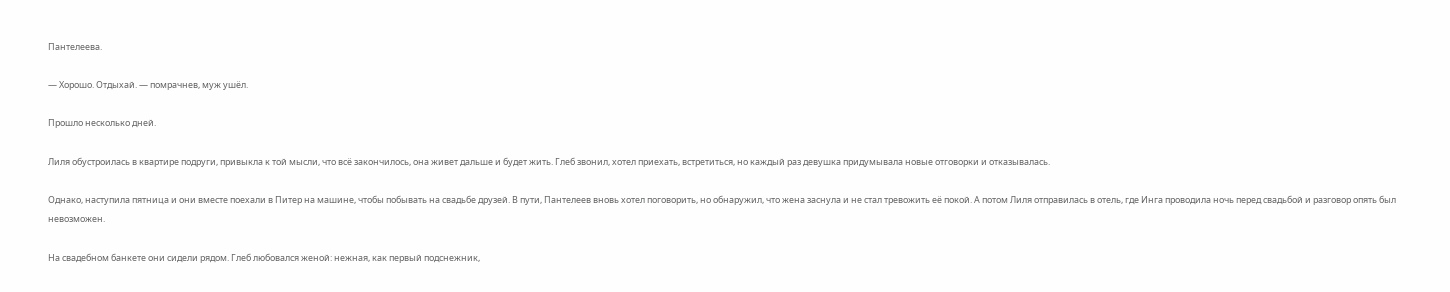Пантелеева.

— Хорошо. Отдыхай. — помрачнев, муж ушёл.

Прошло несколько дней.

Лиля обустроилась в квартире подруги, привыкла к той мысли, что всё закончилось, она живет дальше и будет жить. Глеб звонил, хотел приехать, встретиться, но каждый раз девушка придумывала новые отговорки и отказывалась.

Однако, наступила пятница и они вместе поехали в Питер на машине, чтобы побывать на свадьбе друзей. В пути, Пантелеев вновь хотел поговорить, но обнаружил, что жена заснула и не стал тревожить её покой. А потом Лиля отправилась в отель, где Инга проводила ночь перед свадьбой и разговор опять был невозможен.

На свадебном банкете они сидели рядом. Глеб любовался женой: нежная, как первый подснежник,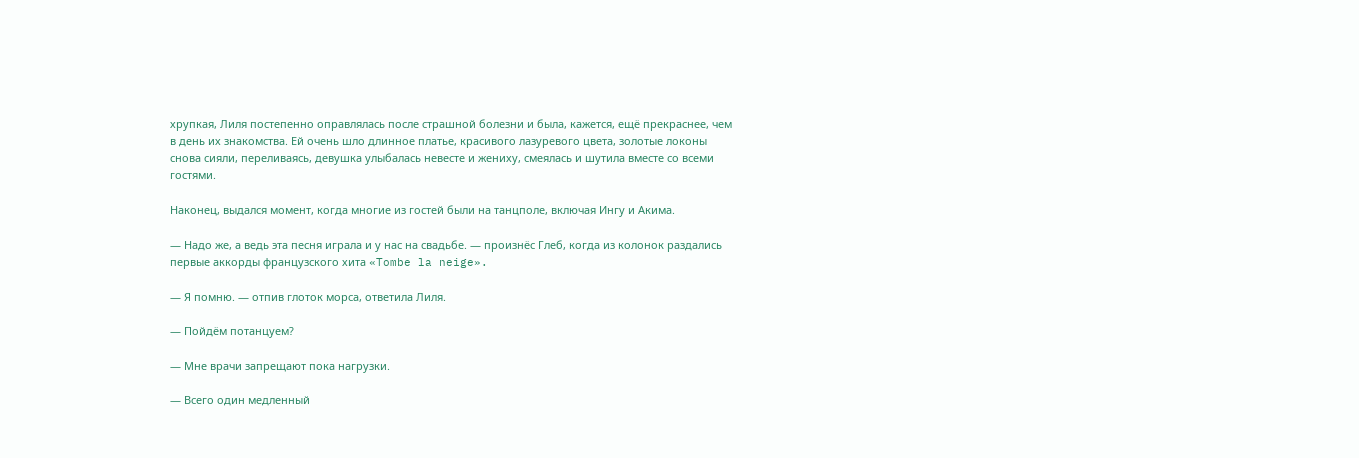хрупкая, Лиля постепенно оправлялась после страшной болезни и была, кажется, ещё прекраснее, чем в день их знакомства. Ей очень шло длинное платье, красивого лазуревого цвета, золотые локоны снова сияли, переливаясь, девушка улыбалась невесте и жениху, смеялась и шутила вместе со всеми гостями.

Наконец, выдался момент, когда многие из гостей были на танцполе, включая Ингу и Акима.

— Надо же, а ведь эта песня играла и у нас на свадьбе. — произнёс Глеб, когда из колонок раздались первые аккорды французского хита «Tombe la neige».

— Я помню. — отпив глоток морса, ответила Лиля.

— Пойдём потанцуем?

— Мне врачи запрещают пока нагрузки.

— Всего один медленный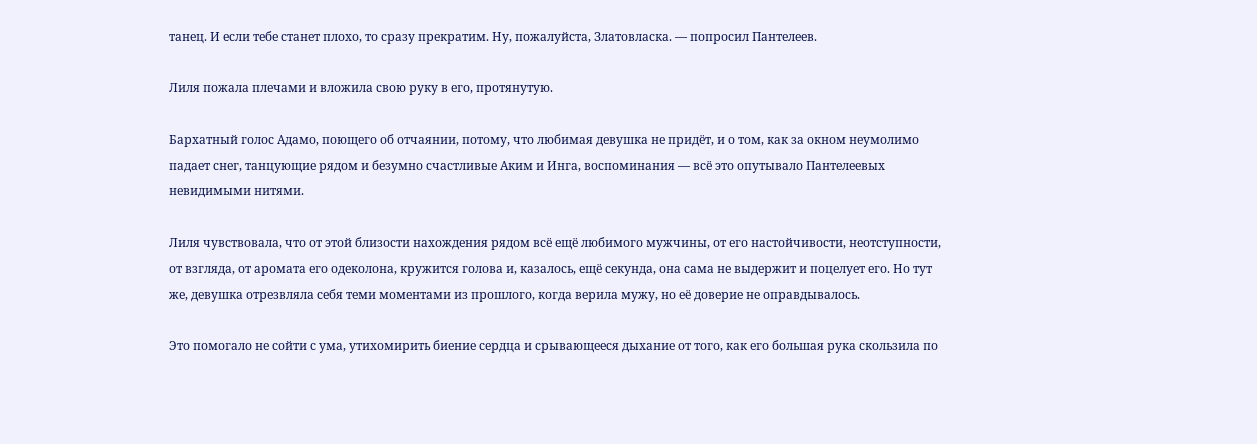танец. И если тебе станет плохо, то сразу прекратим. Ну, пожалуйста, Златовласка. — попросил Пантелеев.

Лиля пожала плечами и вложила свою руку в его, протянутую.

Бархатный голос Адамо, поющего об отчаянии, потому, что любимая девушка не придёт, и о том, как за окном неумолимо падает снег, танцующие рядом и безумно счастливые Аким и Инга, воспоминания — всё это опутывало Пантелеевых невидимыми нитями.

Лиля чувствовала, что от этой близости нахождения рядом всё ещё любимого мужчины, от его настойчивости, неотступности, от взгляда, от аромата его одеколона, кружится голова и, казалось, ещё секунда, она сама не выдержит и поцелует его. Но тут же, девушка отрезвляла себя теми моментами из прошлого, когда верила мужу, но её доверие не оправдывалось.

Это помогало не сойти с ума, утихомирить биение сердца и срывающееся дыхание от того, как его большая рука скользила по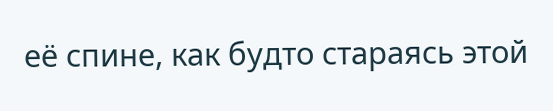её спине, как будто стараясь этой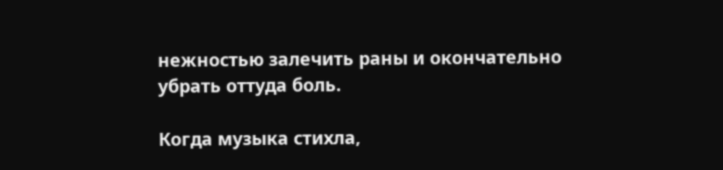нежностью залечить раны и окончательно убрать оттуда боль.

Когда музыка стихла,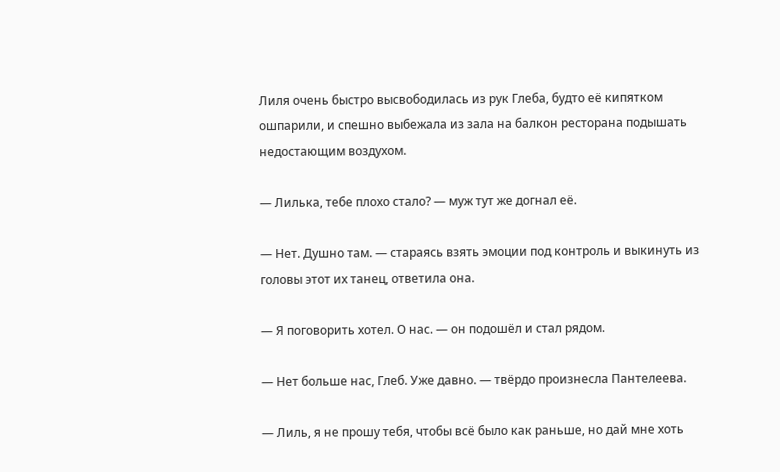Лиля очень быстро высвободилась из рук Глеба, будто её кипятком ошпарили, и спешно выбежала из зала на балкон ресторана подышать недостающим воздухом.

— Лилька, тебе плохо стало? — муж тут же догнал её.

— Нет. Душно там. — стараясь взять эмоции под контроль и выкинуть из головы этот их танец, ответила она.

— Я поговорить хотел. О нас. — он подошёл и стал рядом.

— Нет больше нас, Глеб. Уже давно. — твёрдо произнесла Пантелеева.

— Лиль, я не прошу тебя, чтобы всё было как раньше, но дай мне хоть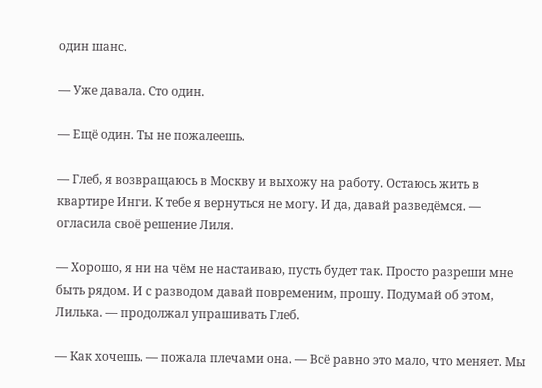один шанс.

— Уже давала. Сто один.

— Ещё один. Ты не пожалеешь.

— Глеб, я возвращаюсь в Москву и выхожу на работу. Остаюсь жить в квартире Инги. К тебе я вернуться не могу. И да, давай разведёмся. — огласила своё решение Лиля.

— Хорошо, я ни на чём не настаиваю, пусть будет так. Просто разреши мне быть рядом. И с разводом давай повременим, прошу. Подумай об этом, Лилька. — продолжал упрашивать Глеб.

— Как хочешь. — пожала плечами она. — Всё равно это мало, что меняет. Мы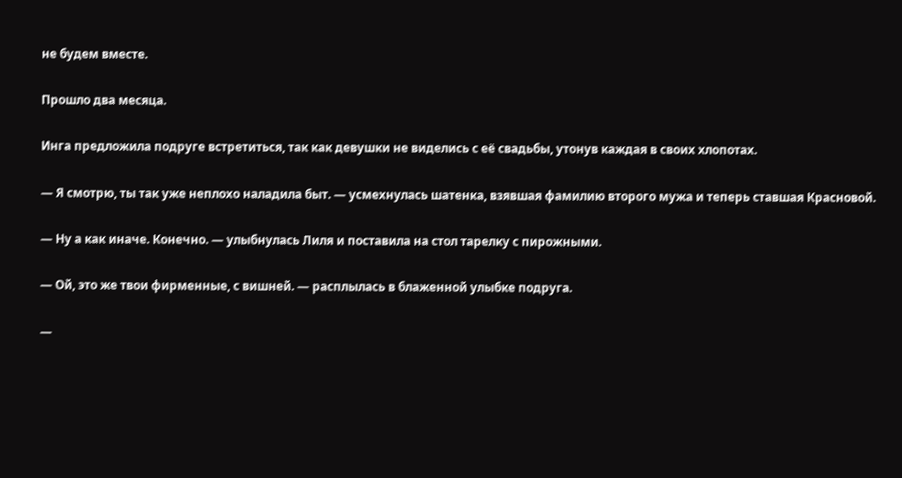не будем вместе.

Прошло два месяца.

Инга предложила подруге встретиться, так как девушки не виделись с её свадьбы, утонув каждая в своих хлопотах.

— Я смотрю, ты так уже неплохо наладила быт. — усмехнулась шатенка, взявшая фамилию второго мужа и теперь ставшая Красновой.

— Ну а как иначе. Конечно. — улыбнулась Лиля и поставила на стол тарелку с пирожными.

— Ой, это же твои фирменные, с вишней. — расплылась в блаженной улыбке подруга.

—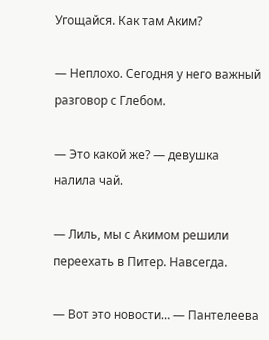Угощайся. Как там Аким?

— Неплохо. Сегодня у него важный разговор с Глебом.

— Это какой же? — девушка налила чай.

— Лиль, мы с Акимом решили переехать в Питер. Навсегда.

— Вот это новости… — Пантелеева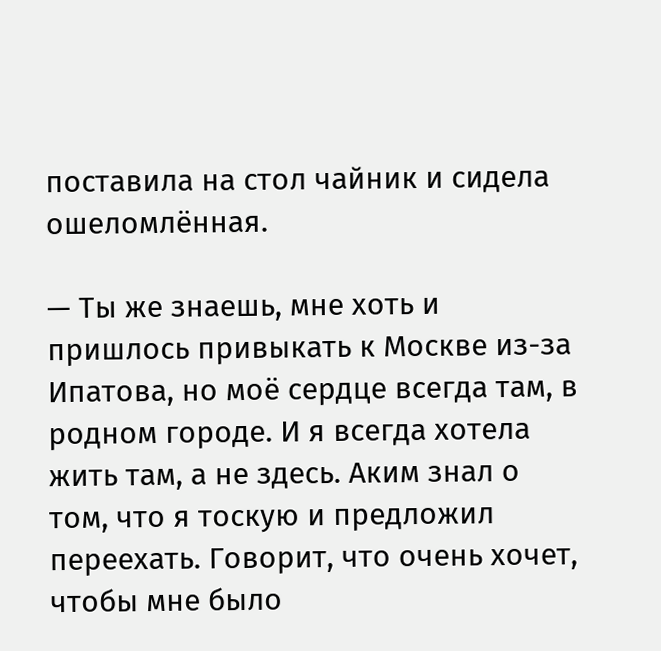поставила на стол чайник и сидела ошеломлённая.

— Ты же знаешь, мне хоть и пришлось привыкать к Москве из-за Ипатова, но моё сердце всегда там, в родном городе. И я всегда хотела жить там, а не здесь. Аким знал о том, что я тоскую и предложил переехать. Говорит, что очень хочет, чтобы мне было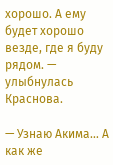хорошо. А ему будет хорошо везде, где я буду рядом. — улыбнулась Краснова.

— Узнаю Акима… А как же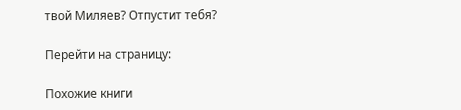твой Миляев? Отпустит тебя?

Перейти на страницу:

Похожие книги